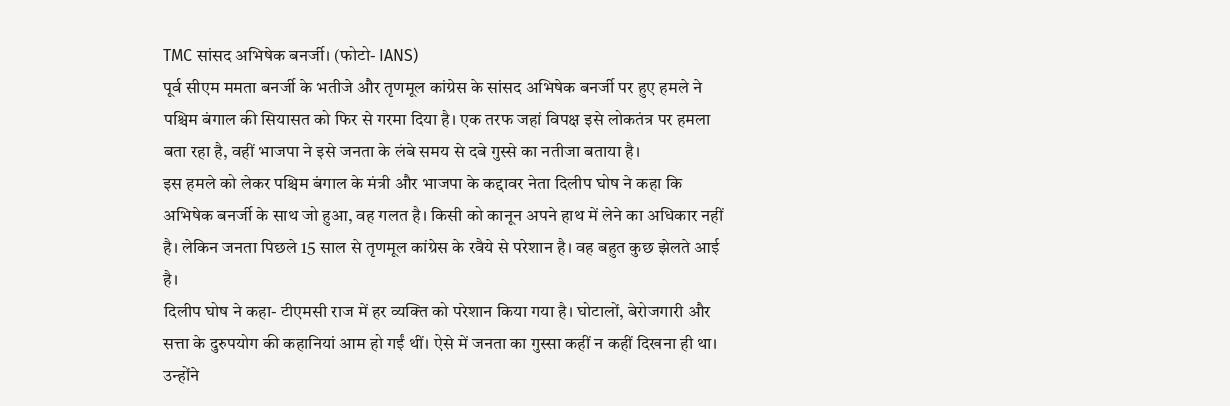TMC सांसद अभिषेक बनर्जी। (फोटो- IANS)
पूर्व सीएम ममता बनर्जी के भतीजे और तृणमूल कांग्रेस के सांसद अभिषेक बनर्जी पर हुए हमले ने पश्चिम बंगाल की सियासत को फिर से गरमा दिया है। एक तरफ जहां विपक्ष इसे लोकतंत्र पर हमला बता रहा है, वहीं भाजपा ने इसे जनता के लंबे समय से दबे गुस्से का नतीजा बताया है।
इस हमले को लेकर पश्चिम बंगाल के मंत्री और भाजपा के कद्दावर नेता दिलीप घोष ने कहा कि अभिषेक बनर्जी के साथ जो हुआ, वह गलत है। किसी को कानून अपने हाथ में लेने का अधिकार नहीं है। लेकिन जनता पिछले 15 साल से तृणमूल कांग्रेस के रवैये से परेशान है। वह बहुत कुछ झेलते आई है।
दिलीप घोष ने कहा- टीएमसी राज में हर व्यक्ति को परेशान किया गया है। घोटालों, बेरोजगारी और सत्ता के दुरुपयोग की कहानियां आम हो गईं थीं। ऐसे में जनता का गुस्सा कहीं न कहीं दिखना ही था।
उन्होंने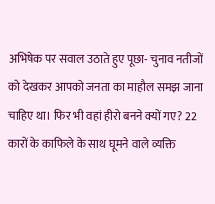अभिषेक पर सवाल उठाते हुए पूछा- चुनाव नतीजों को देखकर आपको जनता का माहौल समझ जाना चाहिए था। फिर भी वहां हीरो बनने क्यों गए? 22 कारों के काफिले के साथ घूमने वाले व्यक्ति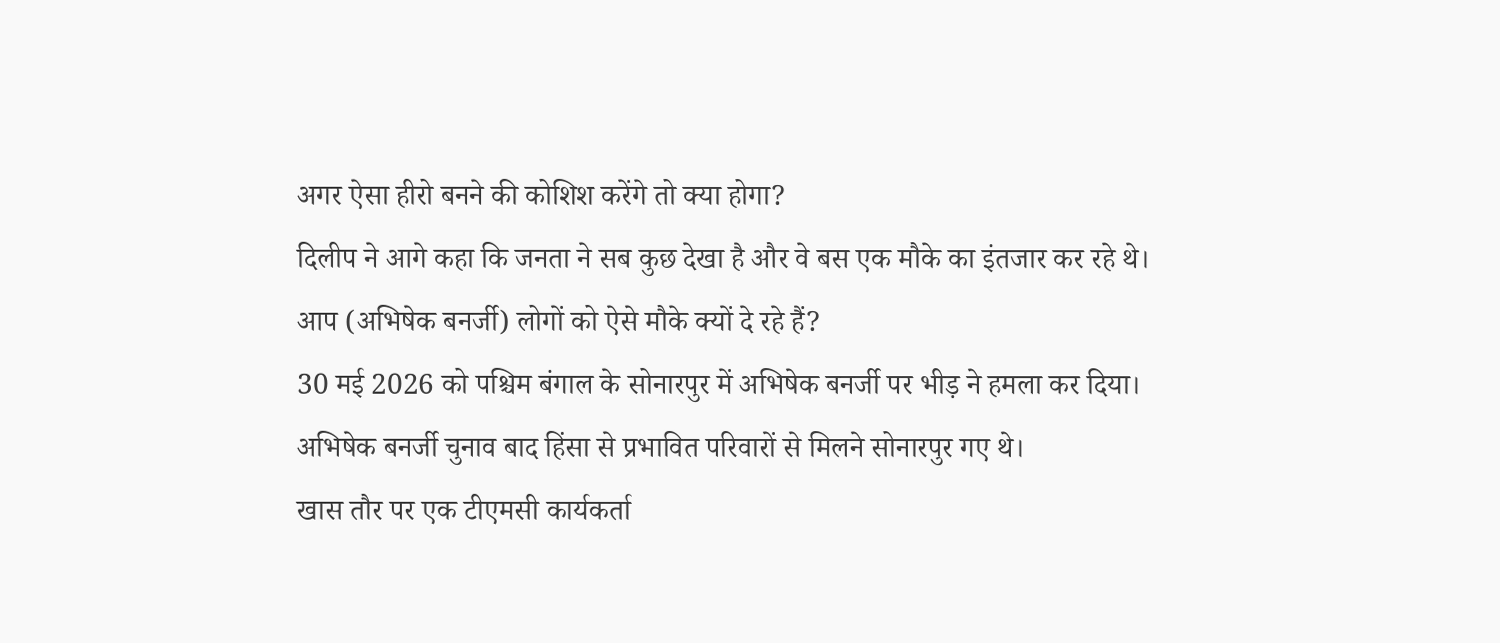अगर ऐसा हीरो बनने की कोशिश करेंगे तो क्या होगा?
दिलीप ने आगे कहा कि जनता ने सब कुछ देखा है और वे बस एक मौके का इंतजार कर रहे थे। आप (अभिषेक बनर्जी) लोगों को ऐसे मौके क्यों दे रहे हैं?
30 मई 2026 को पश्चिम बंगाल के सोनारपुर में अभिषेक बनर्जी पर भीड़ ने हमला कर दिया। अभिषेक बनर्जी चुनाव बाद हिंसा से प्रभावित परिवारों से मिलने सोनारपुर गए थे।
खास तौर पर एक टीएमसी कार्यकर्ता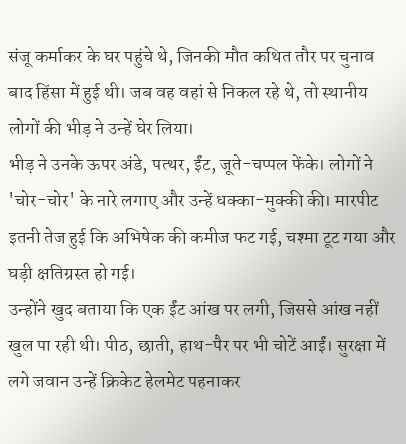संजू कर्माकर के घर पहुंचे थे, जिनकी मौत कथित तौर पर चुनाव बाद हिंसा में हुई थी। जब वह वहां से निकल रहे थे, तो स्थानीय लोगों की भीड़ ने उन्हें घेर लिया।
भीड़ ने उनके ऊपर अंडे, पत्थर, ईंट, जूते-चप्पल फेंके। लोगों ने 'चोर-चोर' के नारे लगाए और उन्हें धक्का-मुक्की की। मारपीट इतनी तेज हुई कि अभिषेक की कमीज फट गई, चश्मा टूट गया और घड़ी क्षतिग्रस्त हो गई।
उन्होंने खुद बताया कि एक ईंट आंख पर लगी, जिससे आंख नहीं खुल पा रही थी। पीठ, छाती, हाथ-पैर पर भी चोटें आईं। सुरक्षा में लगे जवान उन्हें क्रिकेट हेलमेट पहनाकर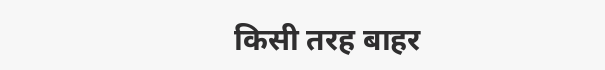किसी तरह बाहर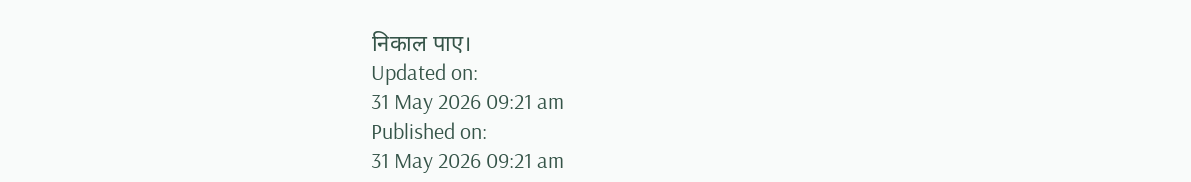निकाल पाए।
Updated on:
31 May 2026 09:21 am
Published on:
31 May 2026 09:21 am